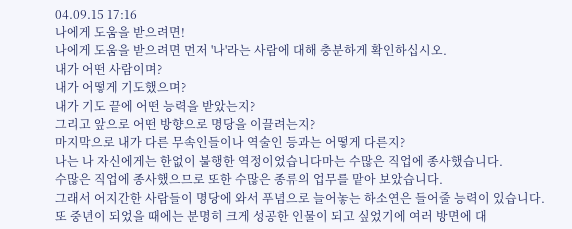04.09.15 17:16
나에게 도움을 받으려면!
나에게 도움을 받으려면 먼저 '나'라는 사람에 대해 충분하게 확인하십시오.
내가 어떤 사람이며?
내가 어떻게 기도했으며?
내가 기도 끝에 어떤 능력을 받았는지?
그리고 앞으로 어떤 방향으로 명당을 이끌려는지?
마지막으로 내가 다른 무속인들이나 역술인 등과는 어떻게 다른지?
나는 나 자신에게는 한없이 불행한 역정이었습니다마는 수많은 직업에 종사했습니다.
수많은 직업에 종사했으므로 또한 수많은 종류의 업무를 맡아 보았습니다.
그래서 어지간한 사람들이 명당에 와서 푸념으로 늘어놓는 하소연은 들어줄 능력이 있습니다.
또 중년이 되었을 때에는 분명히 크게 성공한 인물이 되고 싶었기에 여러 방면에 대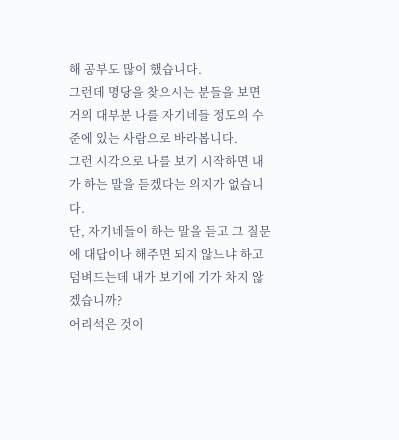해 공부도 많이 했습니다.
그런데 명당을 찾으시는 분들을 보면 거의 대부분 나를 자기네들 정도의 수준에 있는 사람으로 바라봅니다.
그런 시각으로 나를 보기 시작하면 내가 하는 말을 듣겠다는 의지가 없습니다.
단, 자기네들이 하는 말을 듣고 그 질문에 대답이나 해주면 되지 않느냐 하고 덤벼드는데 내가 보기에 기가 차지 않겠습니까?
어리석은 것이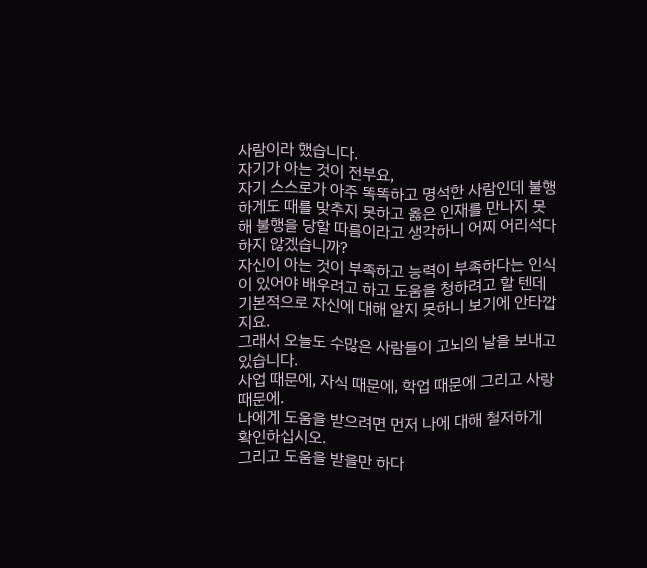사람이라 했습니다.
자기가 아는 것이 전부요,
자기 스스로가 아주 똑똑하고 명석한 사람인데 불행하게도 때를 맞추지 못하고 옳은 인재를 만나지 못해 불행을 당할 따름이라고 생각하니 어찌 어리석다 하지 않겠습니까?
자신이 아는 것이 부족하고 능력이 부족하다는 인식이 있어야 배우려고 하고 도움을 청하려고 할 텐데 기본적으로 자신에 대해 알지 못하니 보기에 안타깝지요.
그래서 오늘도 수많은 사람들이 고뇌의 날을 보내고 있습니다.
사업 때문에, 자식 때문에, 학업 때문에 그리고 사랑 때문에.
나에게 도움을 받으려면 먼저 나에 대해 철저하게 확인하십시오.
그리고 도움을 받을만 하다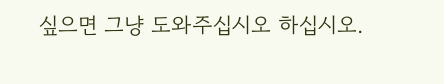싶으면 그냥 도와주십시오 하십시오.